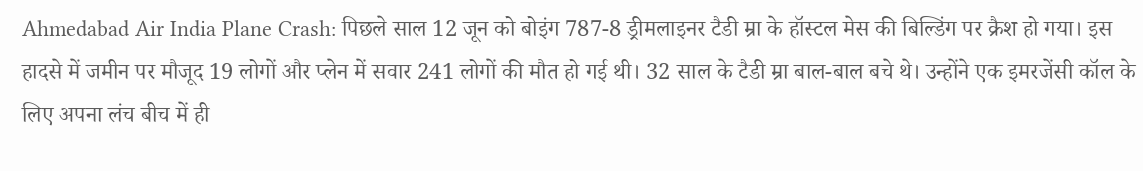Ahmedabad Air India Plane Crash: पिछले साल 12 जून को बोइंग 787-8 ड्रीमलाइनर टैडी म्रा के हॉस्टल मेस की बिल्डिंग पर क्रैश हो गया। इस हादसे में जमीन पर मौजूद 19 लोगों और प्लेन में सवार 241 लोगों की मौत हो गई थी। 32 साल के टैडी म्रा बाल-बाल बचे थे। उन्होंने एक इमरजेंसी कॉल के लिए अपना लंच बीच में ही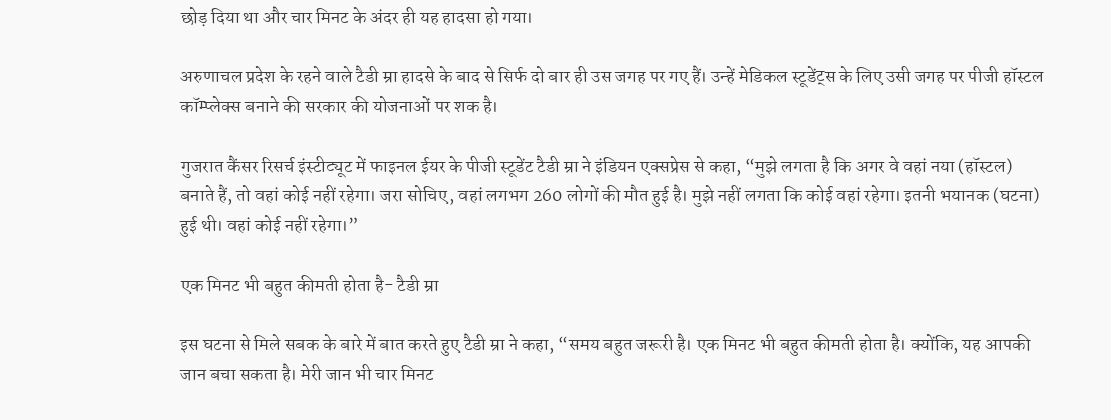छोड़ दिया था और चार मिनट के अंदर ही यह हादसा हो गया।

अरुणाचल प्रदेश के रहने वाले टैडी म्रा हादसे के बाद से सिर्फ दो बार ही उस जगह पर गए हैं। उन्हें मेडिकल स्टूडेंट्स के लिए उसी जगह पर पीजी हॉस्टल कॉम्प्लेक्स बनाने की सरकार की योजनाओं पर शक है।

गुजरात कैंसर रिसर्च इंस्टीट्यूट में फाइनल ईयर के पीजी स्टूडेंट टैडी म्रा ने इंडियन एक्सप्रेस से कहा, “मुझे लगता है कि अगर वे वहां नया (हॉस्टल) बनाते हैं, तो वहां कोई नहीं रहेगा। जरा सोचिए, वहां लगभग 260 लोगों की मौत हुई है। मुझे नहीं लगता कि कोई वहां रहेगा। इतनी भयानक (घटना) हुई थी। वहां कोई नहीं रहेगा।”

एक मिनट भी बहुत कीमती होता है- टैडी म्रा

इस घटना से मिले सबक के बारे में बात करते हुए टैडी म्रा ने कहा, “समय बहुत जरूरी है। एक मिनट भी बहुत कीमती होता है। क्योंकि, यह आपकी जान बचा सकता है। मेरी जान भी चार मिनट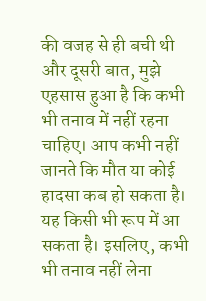की वजह से ही बची थी और दूसरी बात, मुझे एहसास हुआ है कि कभी भी तनाव में नहीं रहना चाहिए। आप कभी नहीं जानते कि मौत या कोई हादसा कब हो सकता है। यह किसी भी रूप में आ सकता है। इसलिए, कभी भी तनाव नहीं लेना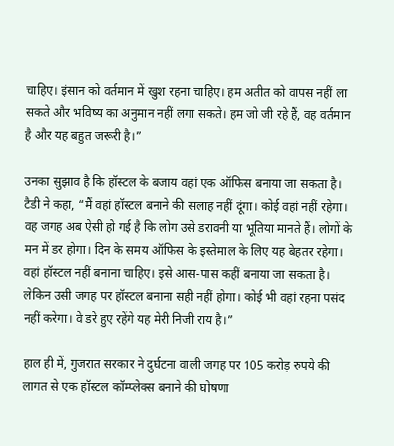चाहिए। इंसान को वर्तमान में खुश रहना चाहिए। हम अतीत को वापस नहीं ला सकते और भविष्य का अनुमान नहीं लगा सकते। हम जो जी रहे हैं, वह वर्तमान है और यह बहुत जरूरी है।”

उनका सुझाव है कि हॉस्टल के बजाय वहां एक ऑफिस बनाया जा सकता है। टैडी ने कहा, “मैं वहां हॉस्टल बनाने की सलाह नहीं दूंगा। कोई वहां नहीं रहेगा। वह जगह अब ऐसी हो गई है कि लोग उसे डरावनी या भूतिया मानते हैं। लोगों के मन में डर होगा। दिन के समय ऑफिस के इस्तेमाल के लिए यह बेहतर रहेगा। वहां हॉस्टल नहीं बनाना चाहिए। इसे आस-पास कहीं बनाया जा सकता है। लेकिन उसी जगह पर हॉस्टल बनाना सही नहीं होगा। कोई भी वहां रहना पसंद नहीं करेगा। वे डरे हुए रहेंगे यह मेरी निजी राय है।”

हाल ही में, गुजरात सरकार ने दुर्घटना वाली जगह पर 105 करोड़ रुपये की लागत से एक हॉस्टल कॉम्प्लेक्स बनाने की घोषणा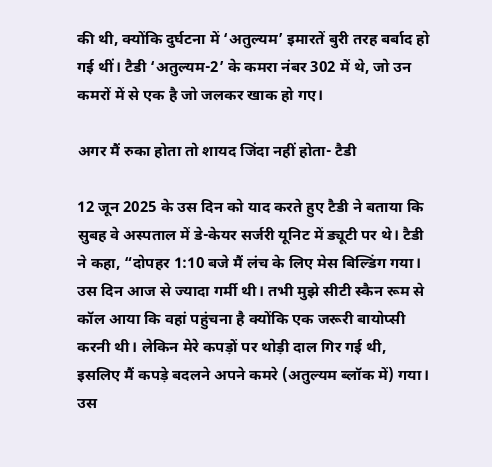की थी, क्योंकि दुर्घटना में ‘अतुल्यम’ इमारतें बुरी तरह बर्बाद हो गई थीं। टैडी ‘अतुल्यम-2’ के कमरा नंबर 302 में थे, जो उन कमरों में से एक है जो जलकर खाक हो गए।

अगर मैं रुका होता तो शायद जिंदा नहीं होता- टैडी

12 जून 2025 के उस दिन को याद करते हुए टैडी ने बताया कि सुबह वे अस्पताल में डे-केयर सर्जरी यूनिट में ड्यूटी पर थे। टैडी ने कहा, “दोपहर 1:10 बजे मैं लंच के लिए मेस बिल्डिंग गया। उस दिन आज से ज्यादा गर्मी थी। तभी मुझे सीटी स्कैन रूम से कॉल आया कि वहां पहुंचना है क्योंकि एक जरूरी बायोप्सी करनी थी। लेकिन मेरे कपड़ों पर थोड़ी दाल गिर गई थी, इसलिए मैं कपड़े बदलने अपने कमरे (अतुल्यम ब्लॉक में) गया। उस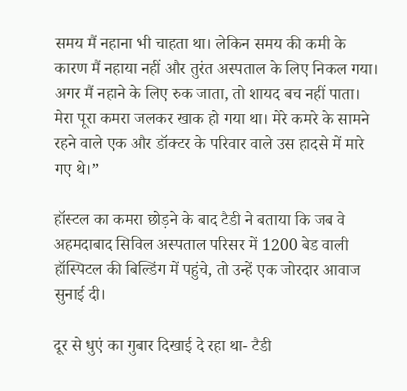समय मैं नहाना भी चाहता था। लेकिन समय की कमी के कारण मैं नहाया नहीं और तुरंत अस्पताल के लिए निकल गया। अगर मैं नहाने के लिए रुक जाता, तो शायद बच नहीं पाता। मेरा पूरा कमरा जलकर खाक हो गया था। मेरे कमरे के सामने रहने वाले एक और डॉक्टर के परिवार वाले उस हादसे में मारे गए थे।”

हॉस्टल का कमरा छोड़ने के बाद टैडी ने बताया कि जब वे अहमदाबाद सिविल अस्पताल परिसर में 1200 बेड वाली हॉस्पिटल की बिल्डिंग में पहुंचे, तो उन्हें एक जोरदार आवाज सुनाई दी।

दूर से धुएं का गुबार दिखाई दे रहा था- टैडी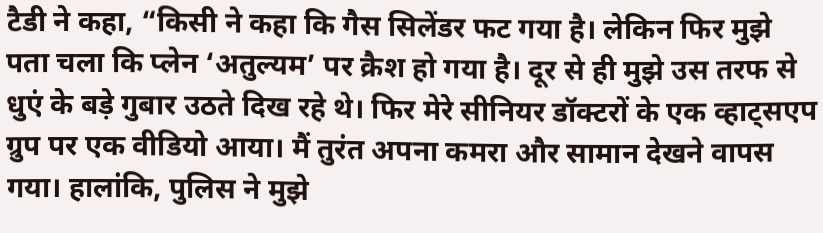टैडी ने कहा, “किसी ने कहा कि गैस सिलेंडर फट गया है। लेकिन फिर मुझे पता चला कि प्लेन ‘अतुल्यम’ पर क्रैश हो गया है। दूर से ही मुझे उस तरफ से धुएं के बड़े गुबार उठते दिख रहे थे। फिर मेरे सीनियर डॉक्टरों के एक व्हाट्सएप ग्रुप पर एक वीडियो आया। मैं तुरंत अपना कमरा और सामान देखने वापस गया। हालांकि, पुलिस ने मुझे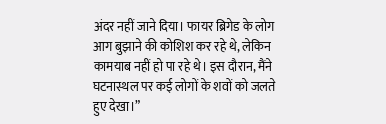अंदर नहीं जाने दिया। फायर ब्रिगेड के लोग आग बुझाने की कोशिश कर रहे थे, लेकिन कामयाब नहीं हो पा रहे थे। इस दौरान, मैंने घटनास्थल पर कई लोगों के शवों को जलते हुए देखा।”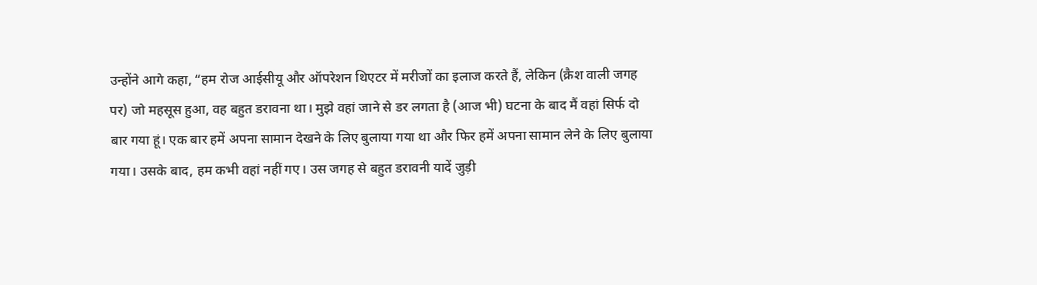उन्होंने आगे कहा, “हम रोज आईसीयू और ऑपरेशन थिएटर में मरीजों का इलाज करते हैं, लेकिन (क्रैश वाली जगह पर) जो महसूस हुआ, वह बहुत डरावना था। मुझे वहां जाने से डर लगता है (आज भी) घटना के बाद मैं वहां सिर्फ दो बार गया हूं। एक बार हमें अपना सामान देखने के लिए बुलाया गया था और फिर हमें अपना सामान लेने के लिए बुलाया गया। उसके बाद, हम कभी वहां नहीं गए। उस जगह से बहुत डरावनी यादें जुड़ी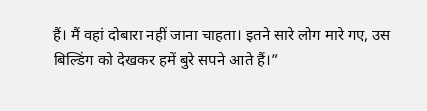हैं। मैं वहां दोबारा नहीं जाना चाहता। इतने सारे लोग मारे गए, उस बिल्डिंग को देखकर हमें बुरे सपने आते हैं।”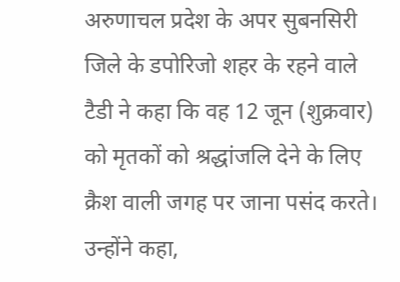अरुणाचल प्रदेश के अपर सुबनसिरी जिले के डपोरिजो शहर के रहने वाले टैडी ने कहा कि वह 12 जून (शुक्रवार) को मृतकों को श्रद्धांजलि देने के लिए क्रैश वाली जगह पर जाना पसंद करते। उन्होंने कहा,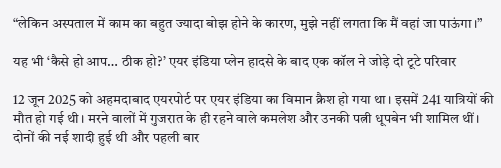“लेकिन अस्पताल में काम का बहुत ज्यादा बोझ होने के कारण, मुझे नहीं लगता कि मैं वहां जा पाऊंगा।”

यह भी ‘कैसे हो आप… ठीक हो?’ एयर इंडिया प्लेन हादसे के बाद एक कॉल ने जोड़े दो टूटे परिवार

12 जून 2025 को अहमदाबाद एयरपोर्ट पर एयर इंडिया का विमान क्रैश हो गया था। इसमें 241 यात्रियों की मौत हो गई थी। मरने वालों में गुजरात के ही रहने वाले कमलेश और उनकी पत्नी धूपबेन भी शामिल थीं। दोनों की नई शादी हुई थी और पहली बार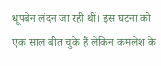धूपबेन लंदन जा रही थीं। इस घटना को एक साल बीत चुके हैं लेकिन कमलेश के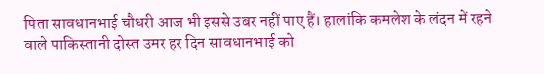पिता सावधानभाई चौधरी आज भी इससे उबर नहीं पाए हैं। हालांकि कमलेश के लंदन में रहने वाले पाकिस्तानी दोस्त उमर हर दिन सावधानभाई को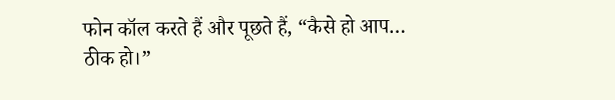फोन कॉल करते हैं और पूछते हैं, “कैसे हो आप… ठीक हो।”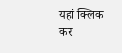यहां क्लिक कर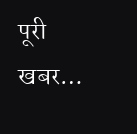पूरी खबर…